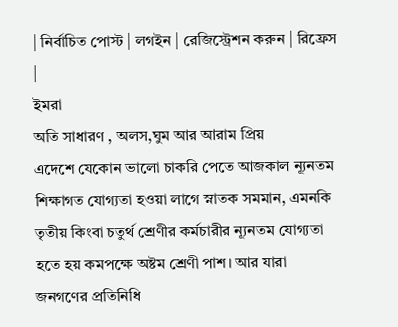| নির্বাচিত পোস্ট | লগইন | রেজিস্ট্রেশন করুন | রিফ্রেস |
ইমরা
অতি সাধারণ , অলস,ঘুম আর আরাম প্রিয়
এদেশে যেকোন ভালো চাকরি পেতে আজকাল ন্যূনতম শিক্ষাগত যোগ্যতা হওয়া লাগে স্নাতক সমমান, এমনকি তৃতীয় কিংবা চতুর্থ শ্রেণীর কর্মচারীর ন্যূনতম যোগ্যতা হতে হয় কমপক্ষে অষ্টম শ্রেণী পাশ। আর যারা জনগণের প্রতিনিধি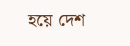হয়ে দেশ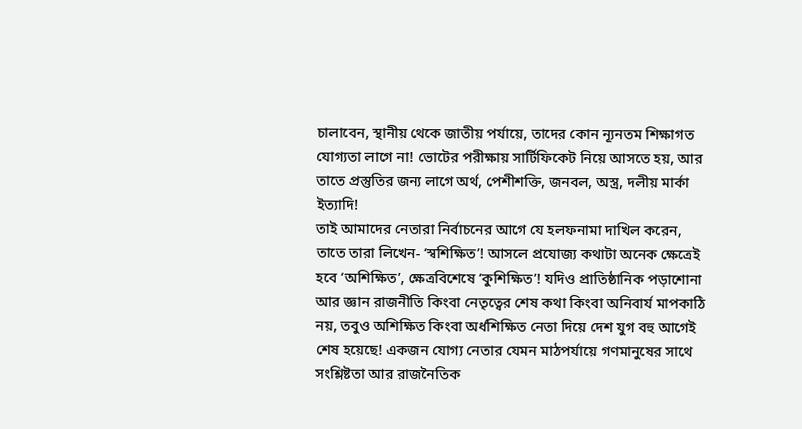চালাবেন, স্থানীয় থেকে জাতীয় পর্যায়ে, তাদের কোন ন্যূনতম শিক্ষাগত যোগ্যতা লাগে না! ভোটের পরীক্ষায় সার্টিফিকেট নিয়ে আসতে হয়, আর তাতে প্রস্তুতির জন্য লাগে অর্থ, পেশীশক্তি, জনবল, অস্ত্র, দলীয় মার্কা ইত্যাদি!
তাই আমাদের নেতারা নির্বাচনের আগে যে হলফনামা দাখিল করেন, তাতে তারা লিখেন- ‘স্বশিক্ষিত’! আসলে প্রযোজ্য কথাটা অনেক ক্ষেত্রেই হবে ‘অশিক্ষিত’, ক্ষেত্রবিশেষে ‘কুশিক্ষিত’! যদিও প্রাতিষ্ঠানিক পড়াশোনা আর জ্ঞান রাজনীতি কিংবা নেতৃত্বের শেষ কথা কিংবা অনিবার্য মাপকাঠি নয়, তবুও অশিক্ষিত কিংবা অর্ধশিক্ষিত নেতা দিয়ে দেশ যুগ বহু আগেই শেষ হয়েছে! একজন যোগ্য নেতার যেমন মাঠপর্যায়ে গণমানুষের সাথে সংশ্লিষ্টতা আর রাজনৈতিক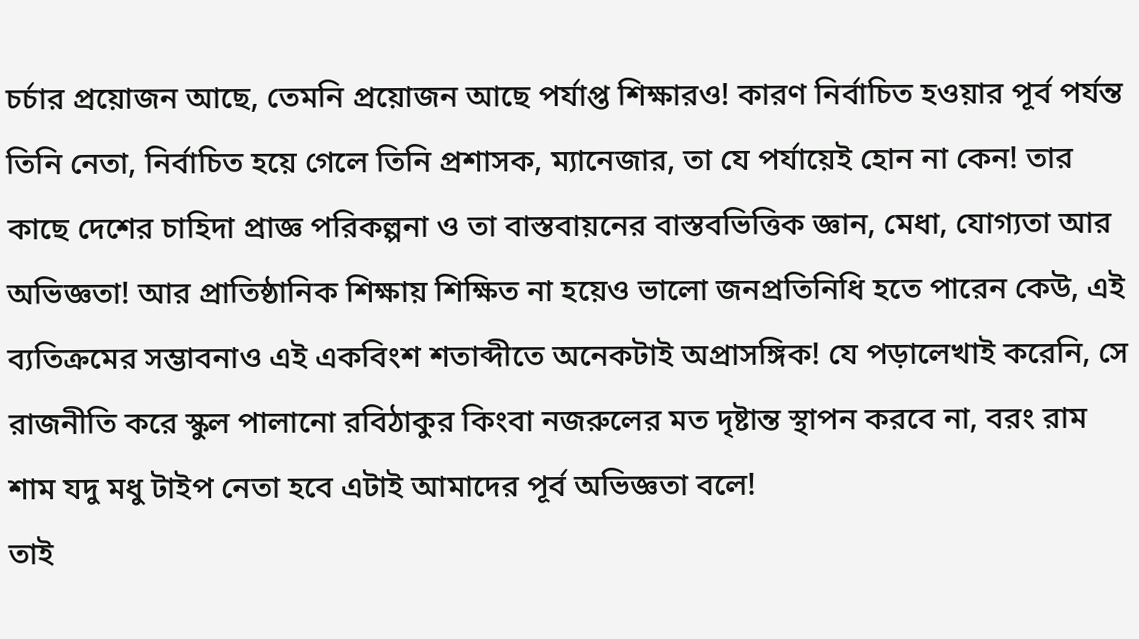চর্চার প্রয়োজন আছে, তেমনি প্রয়োজন আছে পর্যাপ্ত শিক্ষারও! কারণ নির্বাচিত হওয়ার পূর্ব পর্যন্ত তিনি নেতা, নির্বাচিত হয়ে গেলে তিনি প্রশাসক, ম্যানেজার, তা যে পর্যায়েই হোন না কেন! তার কাছে দেশের চাহিদা প্রাজ্ঞ পরিকল্পনা ও তা বাস্তবায়নের বাস্তবভিত্তিক জ্ঞান, মেধা, যোগ্যতা আর অভিজ্ঞতা! আর প্রাতিষ্ঠানিক শিক্ষায় শিক্ষিত না হয়েও ভালো জনপ্রতিনিধি হতে পারেন কেউ, এই ব্যতিক্রমের সম্ভাবনাও এই একবিংশ শতাব্দীতে অনেকটাই অপ্রাসঙ্গিক! যে পড়ালেখাই করেনি, সে রাজনীতি করে স্কুল পালানো রবিঠাকুর কিংবা নজরুলের মত দৃষ্টান্ত স্থাপন করবে না, বরং রাম শাম যদু মধু টাইপ নেতা হবে এটাই আমাদের পূর্ব অভিজ্ঞতা বলে!
তাই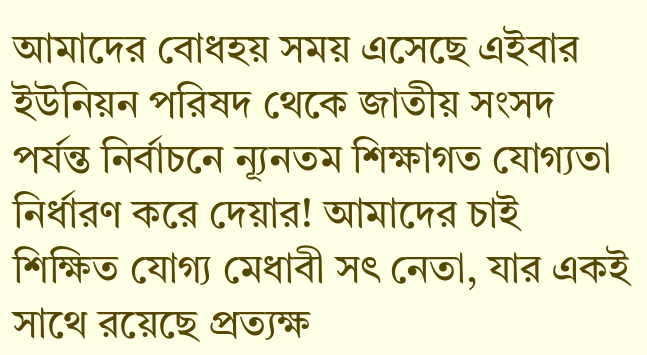আমাদের বোধহয় সময় এসেছে এইবার ইউনিয়ন পরিষদ থেকে জাতীয় সংসদ পর্যন্ত নির্বাচনে ন্যূনতম শিক্ষাগত যোগ্যতা নির্ধারণ করে দেয়ার! আমাদের চাই শিক্ষিত যোগ্য মেধাবী সৎ নেতা, যার একই সাথে রয়েছে প্রত্যক্ষ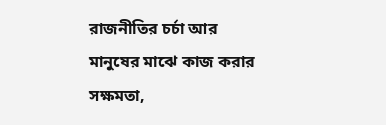রাজনীতির চর্চা আর মানুষের মাঝে কাজ করার সক্ষমতা,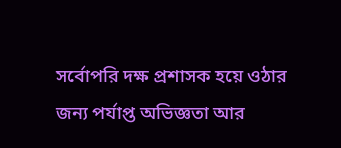সর্বোপরি দক্ষ প্রশাসক হয়ে ওঠার জন্য পর্যাপ্ত অভিজ্ঞতা আর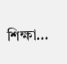শিক্ষা…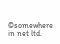©somewhere in net ltd.